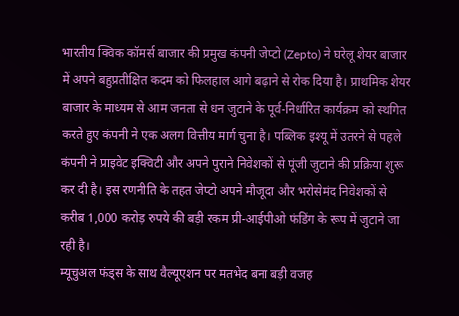भारतीय क्विक कॉमर्स बाजार की प्रमुख कंपनी जेप्टो (Zepto) ने घरेलू शेयर बाजार में अपने बहुप्रतीक्षित कदम को फिलहाल आगे बढ़ाने से रोक दिया है। प्राथमिक शेयर बाजार के माध्यम से आम जनता से धन जुटाने के पूर्व-निर्धारित कार्यक्रम को स्थगित करते हुए कंपनी ने एक अलग वित्तीय मार्ग चुना है। पब्लिक इश्यू में उतरने से पहले कंपनी ने प्राइवेट इक्विटी और अपने पुराने निवेशकों से पूंजी जुटाने की प्रक्रिया शुरू कर दी है। इस रणनीति के तहत जेप्टो अपने मौजूदा और भरोसेमंद निवेशकों से करीब 1,000 करोड़ रुपये की बड़ी रकम प्री-आईपीओ फंडिंग के रूप में जुटाने जा रही है।
म्यूचुअल फंड्स के साथ वैल्यूएशन पर मतभेद बना बड़ी वजह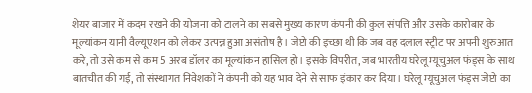शेयर बाजार में कदम रखने की योजना को टालने का सबसे मुख्य कारण कंपनी की कुल संपत्ति और उसके कारोबार के मूल्यांकन यानी वैल्यूएशन को लेकर उत्पन्न हुआ असंतोष है। जेप्टो की इच्छा थी कि जब वह दलाल स्ट्रीट पर अपनी शुरुआत करे, तो उसे कम से कम 5 अरब डॉलर का मूल्यांकन हासिल हो। इसके विपरीत, जब भारतीय घरेलू म्यूचुअल फंड्स के साथ बातचीत की गई, तो संस्थागत निवेशकों ने कंपनी को यह भाव देने से साफ इंकार कर दिया। घरेलू म्यूचुअल फंड्स जेप्टो का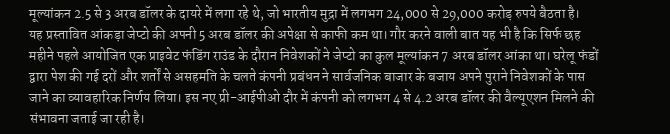मूल्यांकन 2.5 से 3 अरब डॉलर के दायरे में लगा रहे थे, जो भारतीय मुद्रा में लगभग 24,000 से 29,000 करोड़ रुपये बैठता है।
यह प्रस्तावित आंकड़ा जेप्टो की अपनी 5 अरब डॉलर की अपेक्षा से काफी कम था। गौर करने वाली बात यह भी है कि सिर्फ छह महीने पहले आयोजित एक प्राइवेट फंडिंग राउंड के दौरान निवेशकों ने जेप्टो का कुल मूल्यांकन 7 अरब डॉलर आंका था। घरेलू फंडों द्वारा पेश की गई दरों और शर्तों से असहमति के चलते कंपनी प्रबंधन ने सार्वजनिक बाजार के बजाय अपने पुराने निवेशकों के पास जाने का व्यावहारिक निर्णय लिया। इस नए प्री-आईपीओ दौर में कंपनी को लगभग 4 से 4.2 अरब डॉलर की वैल्यूएशन मिलने की संभावना जताई जा रही है।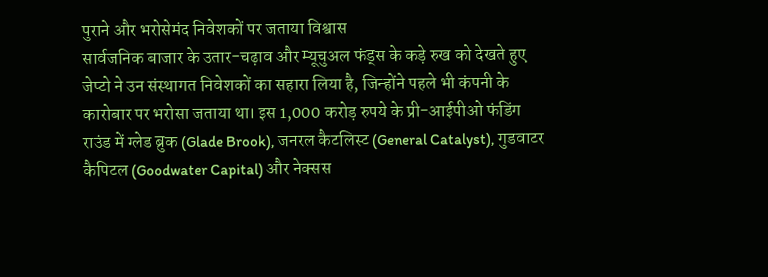पुराने और भरोसेमंद निवेशकों पर जताया विश्वास
सार्वजनिक बाजार के उतार-चढ़ाव और म्यूचुअल फंड्स के कड़े रुख को देखते हुए जेप्टो ने उन संस्थागत निवेशकों का सहारा लिया है, जिन्होंने पहले भी कंपनी के कारोबार पर भरोसा जताया था। इस 1,000 करोड़ रुपये के प्री-आईपीओ फंडिंग राउंड में ग्लेड ब्रुक (Glade Brook), जनरल कैटलिस्ट (General Catalyst), गुडवाटर कैपिटल (Goodwater Capital) और नेक्सस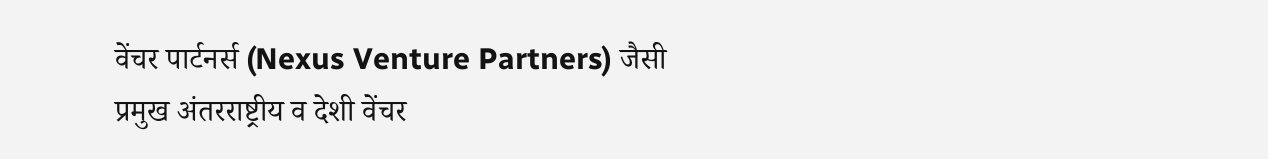वेंचर पार्टनर्स (Nexus Venture Partners) जैसी प्रमुख अंतरराष्ट्रीय व देशी वेंचर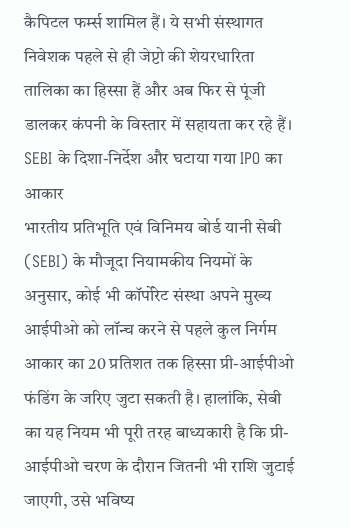कैपिटल फर्म्स शामिल हैं। ये सभी संस्थागत निवेशक पहले से ही जेप्टो की शेयरधारिता तालिका का हिस्सा हैं और अब फिर से पूंजी डालकर कंपनी के विस्तार में सहायता कर रहे हैं।
SEBI के दिशा-निर्देश और घटाया गया IPO का आकार
भारतीय प्रतिभूति एवं विनिमय बोर्ड यानी सेबी (SEBI) के मौजूदा नियामकीय नियमों के अनुसार, कोई भी कॉर्पोरेट संस्था अपने मुख्य आईपीओ को लॉन्च करने से पहले कुल निर्गम आकार का 20 प्रतिशत तक हिस्सा प्री-आईपीओ फंडिंग के जरिए जुटा सकती है। हालांकि, सेबी का यह नियम भी पूरी तरह बाध्यकारी है कि प्री-आईपीओ चरण के दौरान जितनी भी राशि जुटाई जाएगी, उसे भविष्य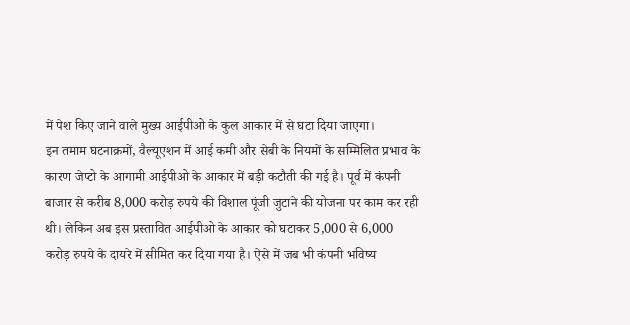में पेश किए जाने वाले मुख्य आईपीओ के कुल आकार में से घटा दिया जाएगा।
इन तमाम घटनाक्रमों, वैल्यूएशन में आई कमी और सेबी के नियमों के सम्मिलित प्रभाव के कारण जेप्टो के आगामी आईपीओ के आकार में बड़ी कटौती की गई है। पूर्व में कंपनी बाजार से करीब 8,000 करोड़ रुपये की विशाल पूंजी जुटाने की योजना पर काम कर रही थी। लेकिन अब इस प्रस्तावित आईपीओ के आकार को घटाकर 5,000 से 6,000 करोड़ रुपये के दायरे में सीमित कर दिया गया है। ऐसे में जब भी कंपनी भविष्य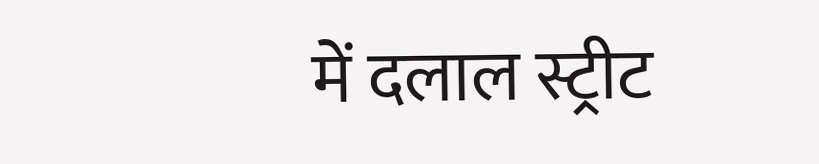में दलाल स्ट्रीट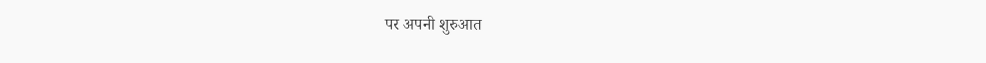पर अपनी शुरुआत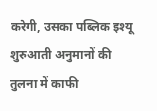करेगी, उसका पब्लिक इश्यू शुरुआती अनुमानों की तुलना में काफी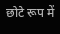छोटे रूप में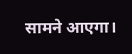सामने आएगा।